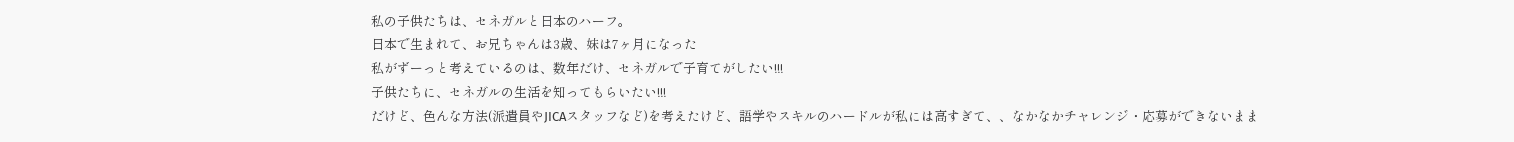私の子供たちは、セネガルと日本のハーフ。
日本で生まれて、お兄ちゃんは3歳、妹は7ヶ月になった
私がずーっと考えているのは、数年だけ、セネガルで子育てがしたい!!!
子供たちに、セネガルの生活を知ってもらいたい!!!
だけど、色んな方法(派遣員やJICAスタッフなど)を考えたけど、語学やスキルのハードルが私には高すぎて、、なかなかチャレンジ・応募ができないまま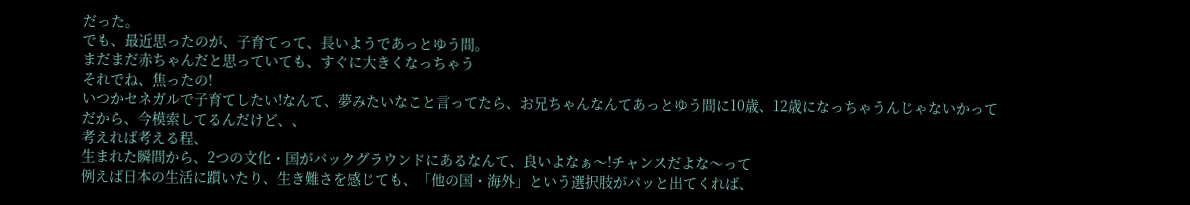だった。
でも、最近思ったのが、子育てって、長いようであっとゆう間。
まだまだ赤ちゃんだと思っていても、すぐに大きくなっちゃう
それでね、焦ったの!
いつかセネガルで子育てしたい!なんて、夢みたいなこと言ってたら、お兄ちゃんなんてあっとゆう間に10歳、12歳になっちゃうんじゃないかって
だから、今模索してるんだけど、、
考えれば考える程、
生まれた瞬間から、2つの文化・国がバックグラウンドにあるなんて、良いよなぁ〜!チャンスだよな〜って
例えば日本の生活に躓いたり、生き難さを感じても、「他の国・海外」という選択肢がパッと出てくれば、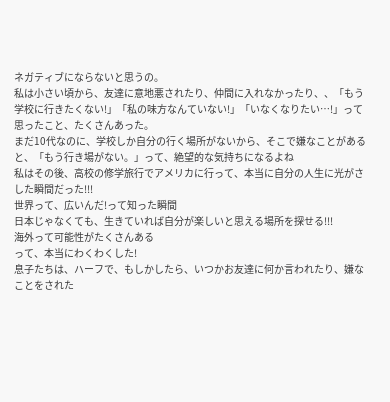ネガティブにならないと思うの。
私は小さい頃から、友達に意地悪されたり、仲間に入れなかったり、、「もう学校に行きたくない!」「私の味方なんていない!」「いなくなりたい…!」って思ったこと、たくさんあった。
まだ10代なのに、学校しか自分の行く場所がないから、そこで嫌なことがあると、「もう行き場がない。」って、絶望的な気持ちになるよね
私はその後、高校の修学旅行でアメリカに行って、本当に自分の人生に光がさした瞬間だった!!!
世界って、広いんだ!って知った瞬間
日本じゃなくても、生きていれば自分が楽しいと思える場所を探せる!!!
海外って可能性がたくさんある
って、本当にわくわくした!
息子たちは、ハーフで、もしかしたら、いつかお友達に何か言われたり、嫌なことをされた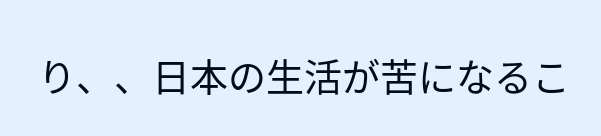り、、日本の生活が苦になるこ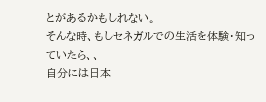とがあるかもしれない。
そんな時、もしセネガルでの生活を体験・知っていたら、、
自分には日本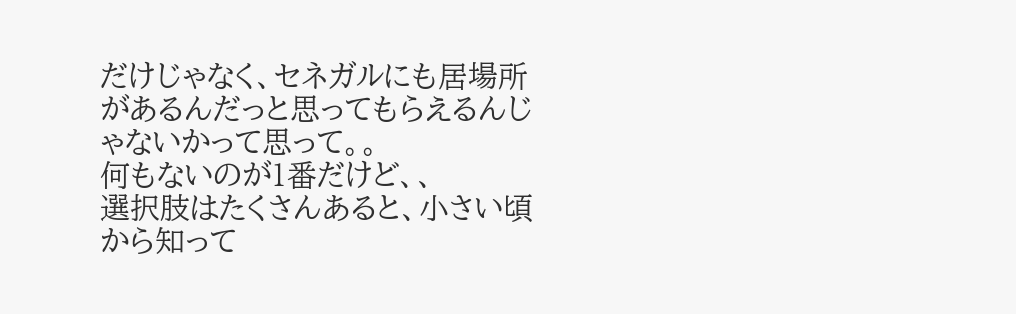だけじゃなく、セネガルにも居場所があるんだっと思ってもらえるんじゃないかって思って。。
何もないのが1番だけど、、
選択肢はたくさんあると、小さい頃から知って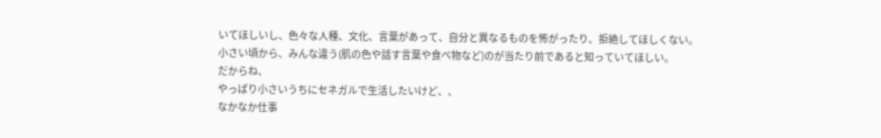いてほしいし、色々な人種、文化、言葉があって、自分と異なるものを怖がったり、拒絶してほしくない。
小さい頃から、みんな違う(肌の色や話す言葉や食べ物など)のが当たり前であると知っていてほしい。
だからね、
やっぱり小さいうちにセネガルで生活したいけど、、
なかなか仕事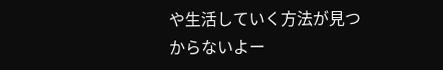や生活していく方法が見つからないよー